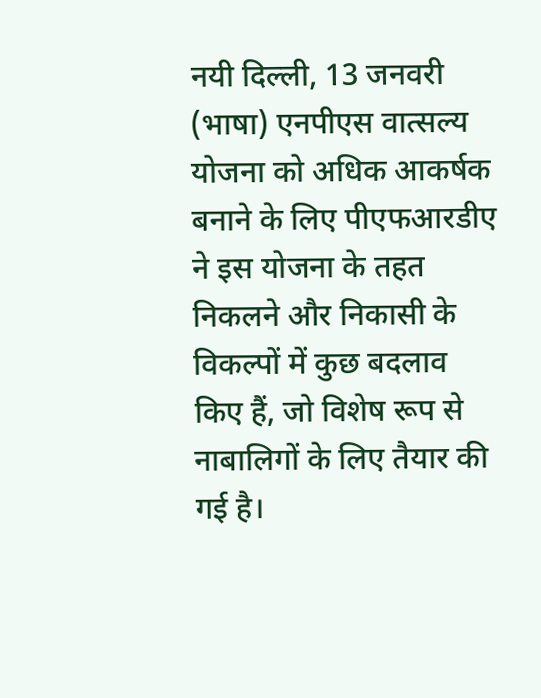नयी दिल्ली, 13 जनवरी (भाषा) एनपीएस वात्सल्य योजना को अधिक आकर्षक बनाने के लिए पीएफआरडीए ने इस योजना के तहत निकलने और निकासी के विकल्पों में कुछ बदलाव किए हैं, जो विशेष रूप से नाबालिगों के लिए तैयार की गई है।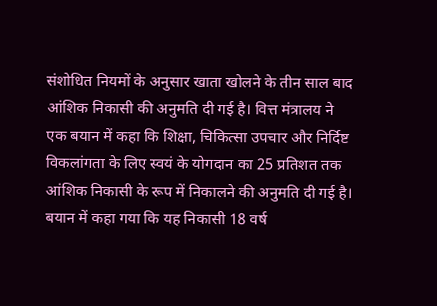संशोधित नियमों के अनुसार खाता खोलने के तीन साल बाद आंशिक निकासी की अनुमति दी गई है। वित्त मंत्रालय ने एक बयान में कहा कि शिक्षा, चिकित्सा उपचार और निर्दिष्ट विकलांगता के लिए स्वयं के योगदान का 25 प्रतिशत तक आंशिक निकासी के रूप में निकालने की अनुमति दी गई है।
बयान में कहा गया कि यह निकासी 18 वर्ष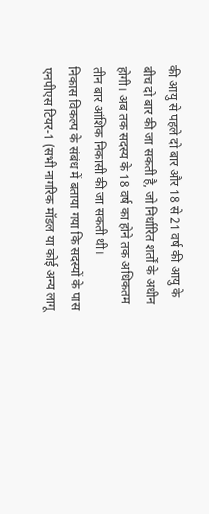की आयु से पहले दो बार और 18 से 21 वर्ष की आयु के बीच दो बार की जा सकती है, जो निर्धारित शर्तों के अधीन होगी। अब तक सदस्य के 18 वर्ष का होने तक अधिकतम तीन बार आंशिक निकासी की जा सकती थी।
निकास विकल्प के संबंध में बताया गया कि सदस्यों के पास एनपीएस टियर-1 (सभी नागरिक मॉडल या कोई अन्य लागू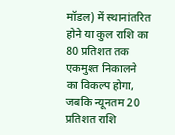मॉडल) में स्थानांतरित होने या कुल राशि का 80 प्रतिशत तक एकमुश्त निकालने का विकल्प होगा, जबकि न्यूनतम 20 प्रतिशत राशि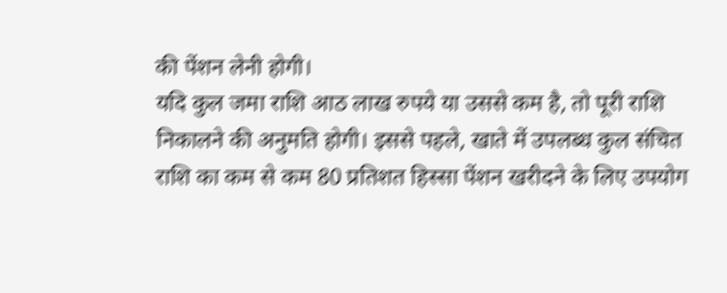की पेंशन लेनी होगी।
यदि कुल जमा राशि आठ लाख रुपये या उससे कम है, तो पूरी राशि निकालने की अनुमति होगी। इससे पहले, खाते में उपलब्ध कुल संचित राशि का कम से कम 80 प्रतिशत हिस्सा पेंशन खरीदने के लिए उपयोग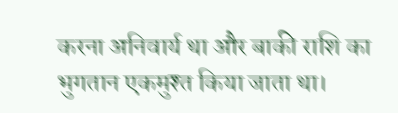करना अनिवार्य था और बाकी राशि का भुगतान एकमुश्त किया जाता था।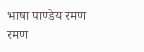भाषा पाण्डेय रमण
रमण